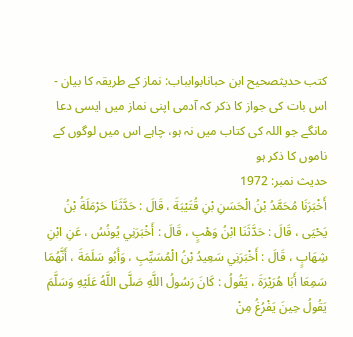کتب حدیثصحیح ابن حبانابوابباب: نماز کے طریقہ کا بیان - اس بات کی جواز کا ذکر کہ آدمی اپنی نماز میں ایسی دعا مانگے جو اللہ کی کتاب میں نہ ہو، چاہے اس میں لوگوں کے ناموں کا ذکر ہو
حدیث نمبر: 1972
أَخْبَرَنَا مُحَمَّدُ بْنُ الْحَسَنِ بْنِ قُتَيْبَةَ ، قَالَ : حَدَّثَنَا حَرْمَلَةُ بْنُ يَحْيَى ، قَالَ : حَدَّثَنَا ابْنُ وَهْبٍ ، قَالَ : أَخْبَرَنِي يُونُسُ ، عَنِ ابْنِ شِهَابٍ ، قَالَ : أَخْبَرَنِي سَعِيدُ بْنُ الْمُسَيِّبِ ، وَأَبُو سَلَمَةَ ، أَنَّهُمَا سَمِعَا أَبَا هُرَيْرَةَ ، يَقُولُ : كَانَ رَسُولُ اللَّهِ صَلَّى اللَّهُ عَلَيْهِ وَسَلَّمَ يَقُولُ حِينَ يَفْرُغُ مِنْ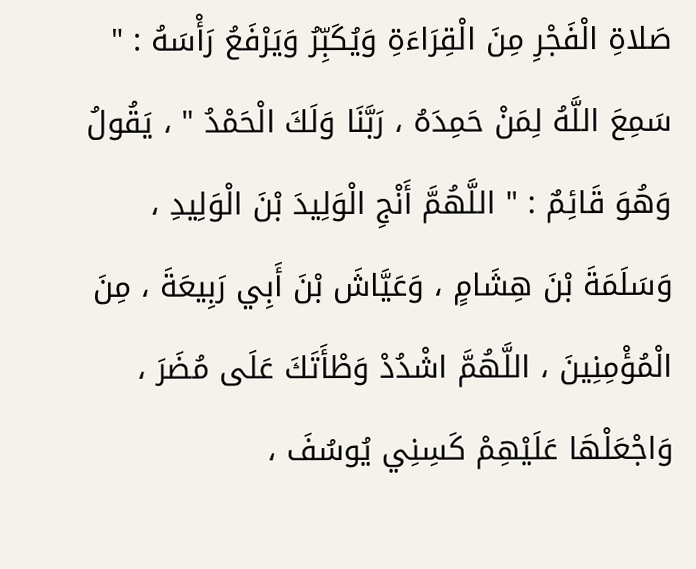صَلاةِ الْفَجْرِ مِنَ الْقِرَاءَةِ وَيُكَبِّرُ وَيَرْفَعُ رَأْسَهُ : " سَمِعَ اللَّهُ لِمَنْ حَمِدَهُ ، رَبَّنَا وَلَكَ الْحَمْدُ " ، يَقُولُ وَهُوَ قَائِمٌ : " اللَّهُمَّ أَنْجِ الْوَلِيدَ بْنَ الْوَلِيدِ ، وَسَلَمَةَ بْنَ هِشَامٍ ، وَعَيَّاشَ بْنَ أَبِي رَبِيعَةَ ، مِنَ الْمُؤْمِنِينَ ، اللَّهُمَّ اشْدُدْ وَطْأَتَكَ عَلَى مُضَرَ ، وَاجْعَلْهَا عَلَيْهِمْ كَسِنِي يُوسُفَ ،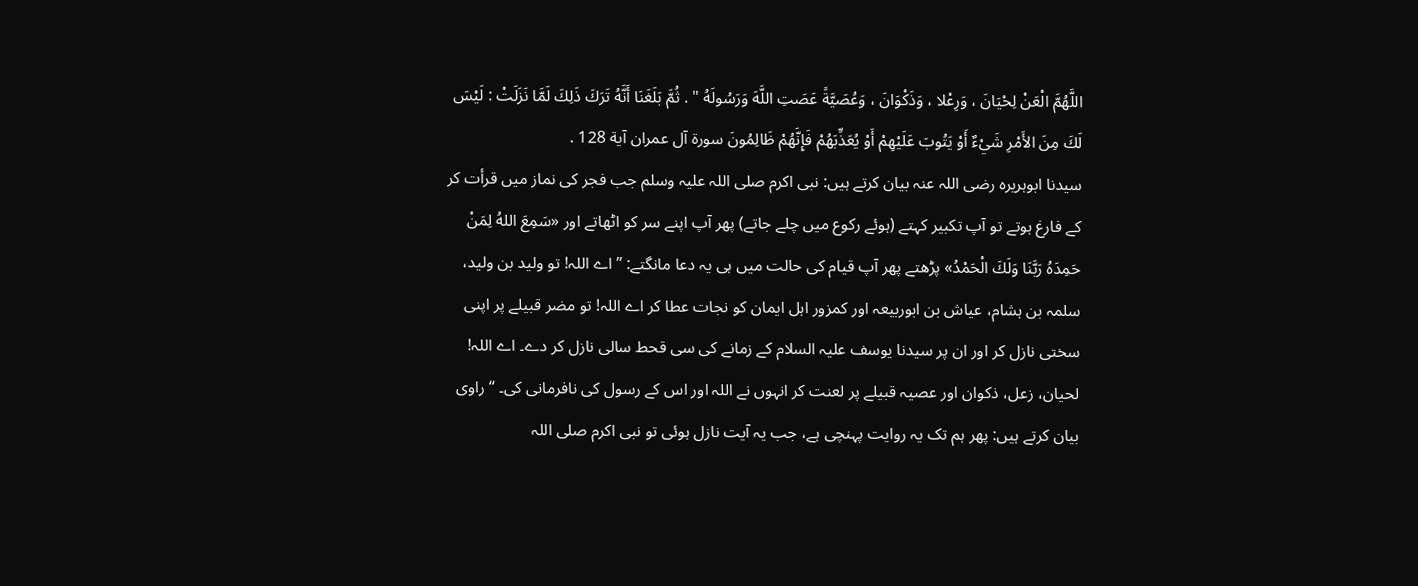اللَّهُمَّ الْعَنْ لِحْيَانَ ، وَرِعْلا ، وَذَكْوَانَ ، وَعُصَيَّةً عَصَتِ اللَّهَ وَرَسُولَهُ " . ثُمَّ بَلَغَنَا أَنَّهُ تَرَكَ ذَلِكَ لَمَّا نَزَلَتْ : لَيْسَ لَكَ مِنَ الأَمْرِ شَيْءٌ أَوْ يَتُوبَ عَلَيْهِمْ أَوْ يُعَذِّبَهُمْ فَإِنَّهُمْ ظَالِمُونَ سورة آل عمران آية 128 .
سیدنا ابوہریرہ رضی اللہ عنہ بیان کرتے ہیں: نبی اکرم صلی اللہ علیہ وسلم جب فجر کی نماز میں قرأت کر کے فارغ ہوتے تو آپ تکبیر کہتے (ہوئے رکوع میں چلے جاتے) پھر آپ اپنے سر کو اٹھاتے اور «سَمِعَ اللهُ لِمَنْ حَمِدَهُ رَبَّنَا وَلَكَ الْحَمْدُ» پڑھتے پھر آپ قیام کی حالت میں ہی یہ دعا مانگتے: ” اے اللہ! تو ولید بن ولید، سلمہ بن ہشام، عیاش بن ابوربیعہ اور کمزور اہل ایمان کو نجات عطا کر اے اللہ! تو مضر قبیلے پر اپنی سختی نازل کر اور ان پر سیدنا یوسف علیہ السلام کے زمانے کی سی قحط سالی نازل کر دے۔ اے اللہ! لحیان، زعل، ذکوان اور عصیہ قبیلے پر لعنت کر انہوں نے اللہ اور اس کے رسول کی نافرمانی کی۔ “ راوی بیان کرتے ہیں: پھر ہم تک یہ روایت پہنچی ہے، جب یہ آیت نازل ہوئی تو نبی اکرم صلی اللہ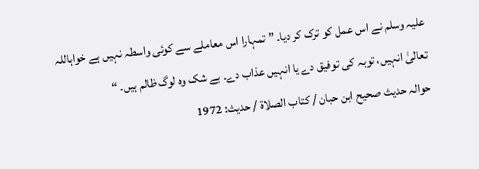علیہ وسلم نے اس عمل کو ترک کر دیا۔ ” تمہارا اس معاملے سے کوئی واسطہ نہیں ہے خواہاللہ تعالیٰ انہیں، توبہ کی توفیق دے یا انہیں عذاب دے۔ بے شک وہ لوگ ظالم ہیں۔ “
حوالہ حدیث صحیح ابن حبان / كتاب الصلاة / حدیث: 1972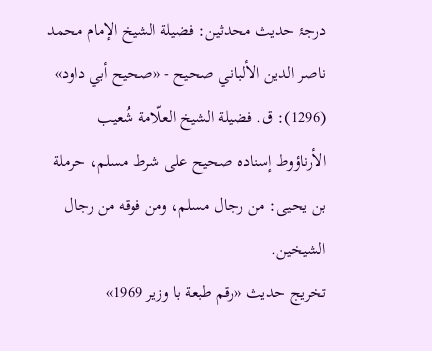درجۂ حدیث محدثین: فضيلة الشيخ الإمام محمد ناصر الدين الألباني صحيح - «صحيح أبي داود» (1296): ق. فضيلة الشيخ العلّامة شُعيب الأرناؤوط إسناده صحيح على شرط مسلم، حرملة بن يحيى: من رجال مسلم، ومن فوقه من رجال الشيخين.
تخریج حدیث «رقم طبعة با وزير 1969»